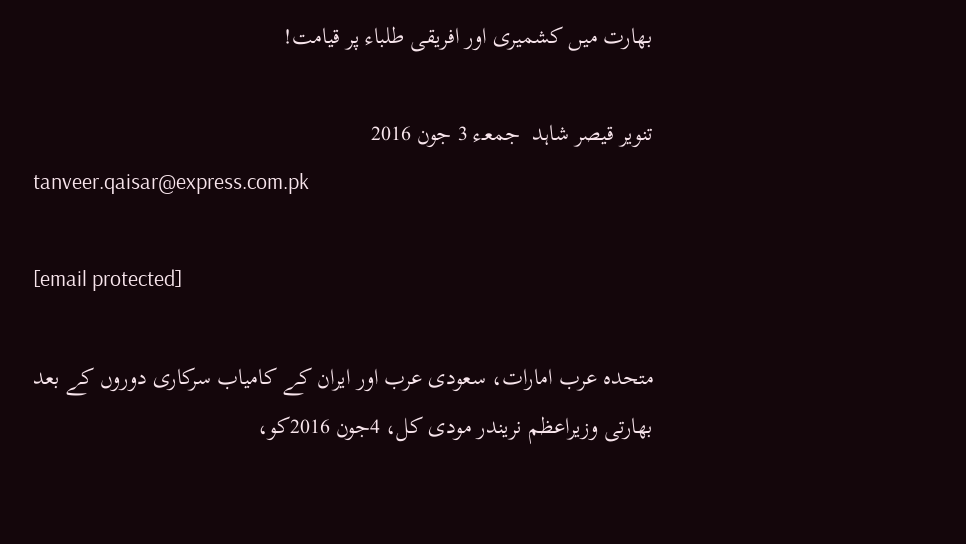بھارت میں کشمیری اور افریقی طلباء پر قیامت!

تنویر قیصر شاہد  جمعـء 3 جون 2016
tanveer.qaisar@express.com.pk

[email protected]

متحدہ عرب امارات، سعودی عرب اور ایران کے کامیاب سرکاری دوروں کے بعد بھارتی وزیراعظم نریندر مودی کل، 4جون 2016کو،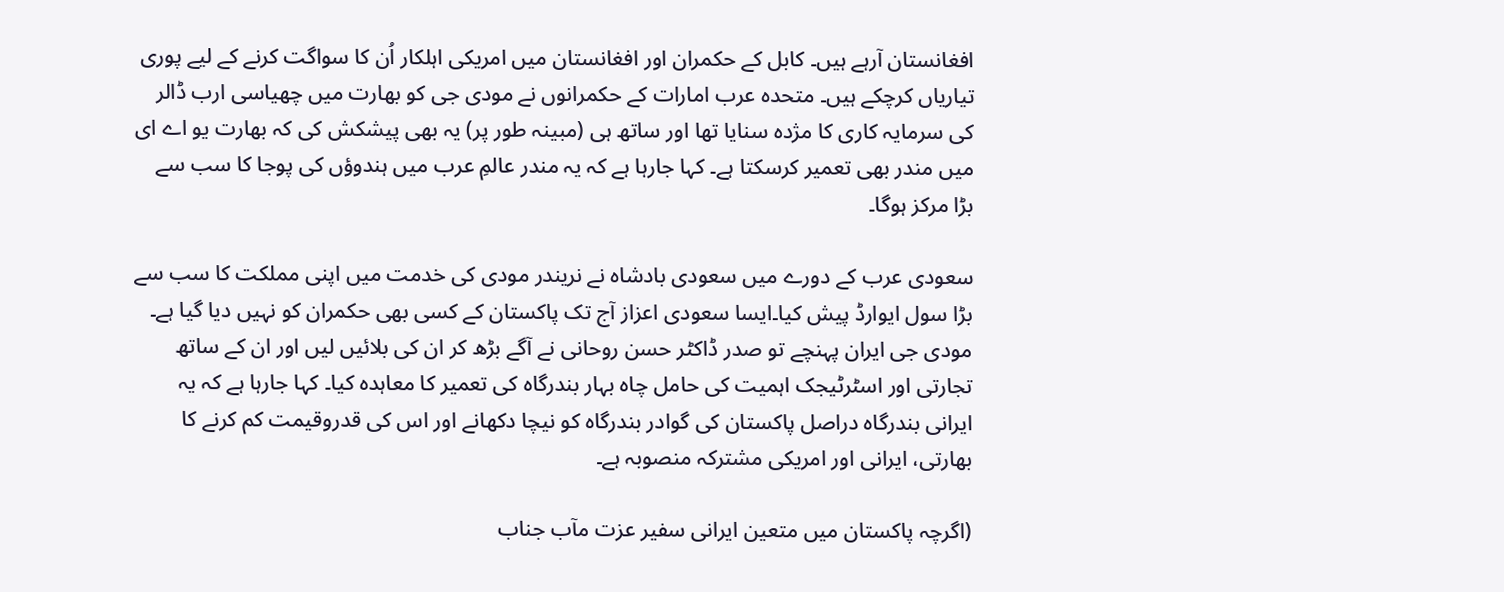افغانستان آرہے ہیں۔ کابل کے حکمران اور افغانستان میں امریکی اہلکار اُن کا سواگت کرنے کے لیے پوری تیاریاں کرچکے ہیں۔ متحدہ عرب امارات کے حکمرانوں نے مودی جی کو بھارت میں چھیاسی ارب ڈالر کی سرمایہ کاری کا مژدہ سنایا تھا اور ساتھ ہی (مبینہ طور پر) یہ بھی پیشکش کی کہ بھارت یو اے ای میں مندر بھی تعمیر کرسکتا ہے۔ کہا جارہا ہے کہ یہ مندر عالمِ عرب میں ہندوؤں کی پوجا کا سب سے بڑا مرکز ہوگا۔

سعودی عرب کے دورے میں سعودی بادشاہ نے نریندر مودی کی خدمت میں اپنی مملکت کا سب سے بڑا سول ایوارڈ پیش کیا۔ایسا سعودی اعزاز آج تک پاکستان کے کسی بھی حکمران کو نہیں دیا گیا ہے۔ مودی جی ایران پہنچے تو صدر ڈاکٹر حسن روحانی نے آگے بڑھ کر ان کی بلائیں لیں اور ان کے ساتھ تجارتی اور اسٹرٹیجک اہمیت کی حامل چاہ بہار بندرگاہ کی تعمیر کا معاہدہ کیا۔ کہا جارہا ہے کہ یہ ایرانی بندرگاہ دراصل پاکستان کی گوادر بندرگاہ کو نیچا دکھانے اور اس کی قدروقیمت کم کرنے کا بھارتی، ایرانی اور امریکی مشترکہ منصوبہ ہے۔

(اگرچہ پاکستان میں متعین ایرانی سفیر عزت مآب جناب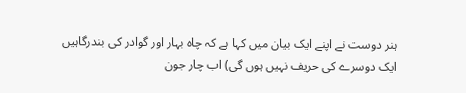ہنر دوست نے اپنے ایک بیان میں کہا ہے کہ چاہ بہار اور گوادر کی بندرگاہیں ایک دوسرے کی حریف نہیں ہوں گی) اب چار جون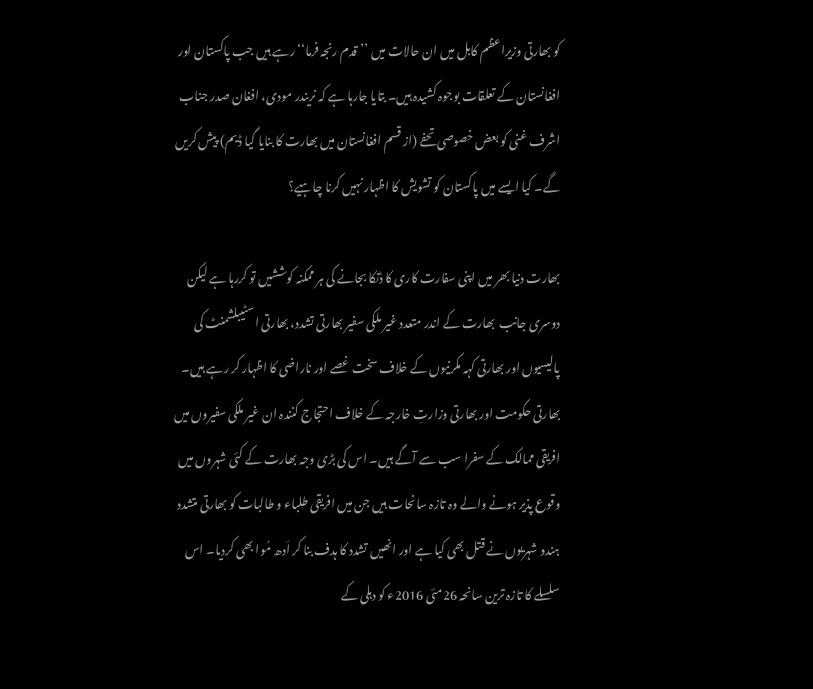کو بھارتی وزیراعظم کابل میں ان حالات میں ’’قدم رنجہ فرما‘‘ رہے ہیں جب پاکستان اور افغانستان کے تعلقات بوجوہ کشیدہ ہیں۔ بتایا جارہا ہے کہ نریندر مودی، افغان صدر جناب اشرف غنی کو بعض خصوصی تحفے (از قسم افغانستان میں بھارت کا بنایا گیا ڈیم) پیش کریں گے۔ کیا ایسے میں پاکستان کو تشویش کا اظہار نہیں کرنا چاہیے؟

بھارت دنیا بھر میں اپنی سفارت کاری کا ڈنکا بجانے کی ہر ممکنہ کوششیں تو کررہا ہے لیکن دوسری جانب  بھارت کے اندر متعدد غیر ملکی سفیر بھارتی تشدد، بھارتی اسٹیبلشمنٹ کی پالیسیوں اور بھارتی کہہ مکرنیوں کے خلاف سخت غصے اور ناراضی کا اظہار کر رہے ہیں۔ بھارتی حکومت اور بھارتی وزارتِ خارجہ کے خلاف احتجاج کنندہ ان غیر ملکی سفیروں میں افریقی ممالک کے سفرا سب سے آگے ہیں۔ اس کی بڑی وجہ بھارت کے کئی شہروں میں وقوع پذیر ہونے والے وہ تازہ سانحات ہیں جن میں افریقی طلباء و طالبات کو بھارتی متشدد ہندو شہریوں نے قتل بھی کیا ہے اور انھیں تشدد کا ہدف بنا کر اَدھ مُوا بھی کردیا۔ اس سلسلے کا تازہ ترین سانحہ 26مئی 2016ء کو دہلی کے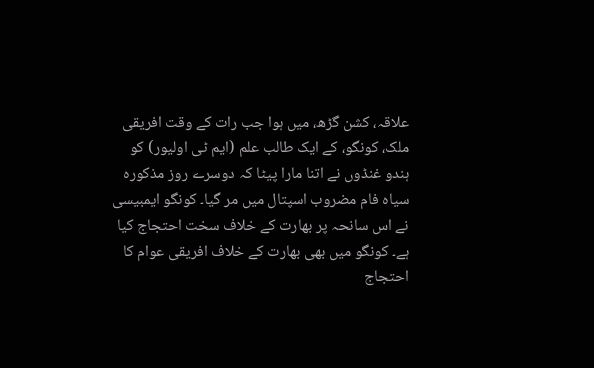علاقہ، کشن گڑھ، میں ہوا جب رات کے وقت افریقی ملک، کونگو، کے ایک طالب علم (ایم ٹی اولیور) کو ہندو غنڈوں نے اتنا مارا پیٹا کہ دوسرے روز مذکورہ سیاہ فام مضروب اسپتال میں مر گیا۔ کونگو ایمبیسی نے اس سانحہ پر بھارت کے خلاف سخت احتجاج کیا ہے۔ کونگو میں بھی بھارت کے خلاف افریقی عوام کا احتجاج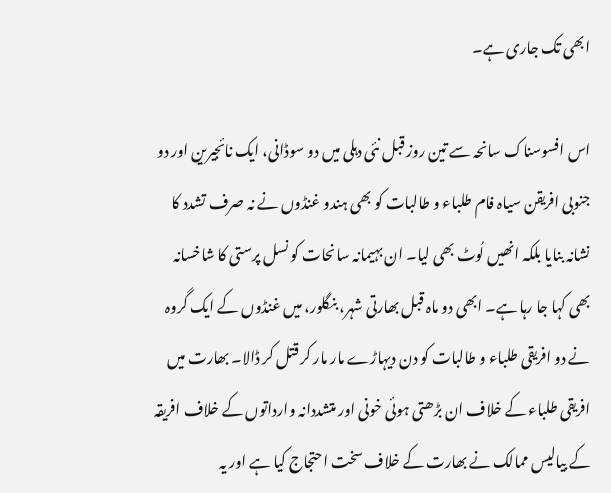ابھی تک جاری ہے۔

اس افسوسناک سانحہ سے تین روز قبل نئی دہلی میں دو سوڈانی، ایک نائجیرین اور دو جنوبی افریقن سیاہ فام طلباء و طالبات کو بھی ہندو غنڈوں نے نہ صرف تشدد کا نشانہ بنایا بلکہ انھیں لُوٹ بھی لیا۔ ان بہیمانہ سانحات کو نسل پرستی کا شاخسانہ بھی کہا جا رہا ہے۔ ابھی دو ماہ قبل بھارتی شہر، بنگلور، میں غنڈوں کے ایک گروہ نے دو افریقی طلباء و طالبات کو دن دیہاڑے مار مار کر قتل کر ڈالا۔ بھارت میں افریقی طلباء کے خلاف ان بڑھتی ہوئی خونی اور متشددانہ وارداتوں کے خلاف افریقہ کے بیالیس ممالک نے بھارت کے خلاف سخت احتجاج کیا ہے اور یہ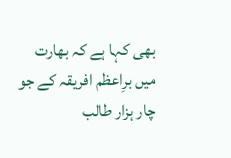بھی کہا ہے کہ بھارت میں برِاعظم افریقہ کے جو چار ہزار طالب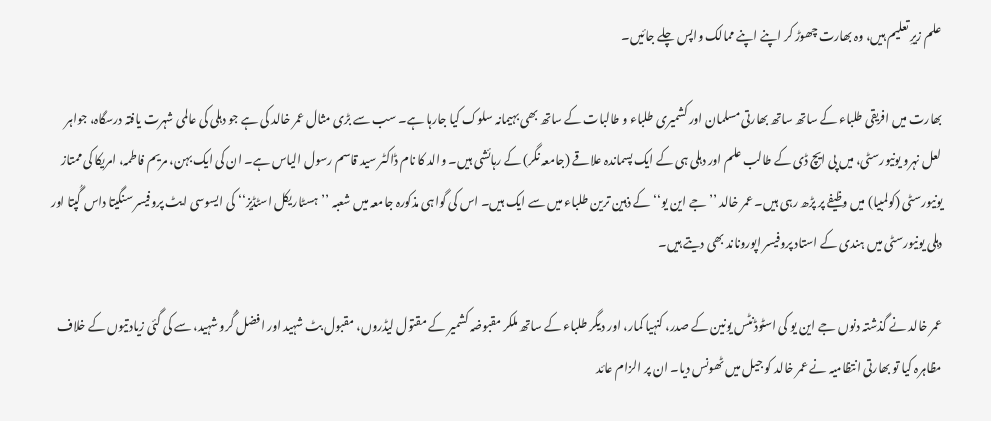علم زیرِ تعلیم ہیں، وہ بھارت چھوڑ کر اپنے اپنے ممالک واپس چلے جائیں۔

بھارت میں افریقی طلباء کے ساتھ ساتھ بھارتی مسلمان اور کشمیری طلباء و طالبات کے ساتھ بھی بہیمانہ سلوک کیا جارہا ہے۔ سب سے بڑی مثال عمر خالد کی ہے جو دہلی کی عالمی شہرت یافتہ درسگاہ، جواہر لعل نہرو یونیورسٹی، میں پی ایچ ڈی کے طالب علم اور دہلی ہی کے ایک پسماندہ علاقے (جامعہ نگر) کے رہائشی ہیں۔ والد کا نام ڈاکٹر سید قاسم رسول الیاس ہے۔ ان کی ایک بہن، مریم فاطمہ، امریکا کی ممتاز یونیورسٹی (کولمبیا) میں وظیفے پر پڑھ رہی ہیں۔ عمر خالد ’’جے این یو‘‘ کے ذہین ترین طلباء میں سے ایک ہیں۔ اس کی گواہی مذکورہ جامعہ میں شعبہ ’’ہسٹاریکل اسٹڈیز‘‘ کی ایسوسی ایٹ پروفیسر سنگیتا داس گُپتا اور دہلی یونیورسٹی میں ہندی کے استاد پروفیسر اپوروناند بھی دیتے ہیں۔

عمر خالد نے گذشتہ دنوں جے این یو کی اسٹوڈنٹس یونین کے صدر، کنہیا کمار، اور دیگر طلباء کے ساتھ ملکر مقبوضہ کشمیر کے مقتول لیڈروں، مقبول بٹ شہید اور افضل گُرو شہید، سے کی گئی زیادتیوں کے خلاف مظاہرہ کیا تو بھارتی انتظامیہ نے عمر خالد کو جیل میں ٹھونس دیا۔ ان پر الزام عائد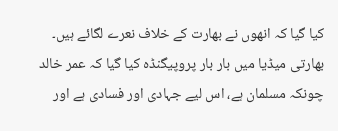کیا گیا کہ انھوں نے بھارت کے خلاف نعرے لگائے ہیں۔ بھارتی میڈیا میں بار بار پروپیگنڈہ کیا گیا کہ عمر خالد چونکہ مسلمان ہے، اس لیے جہادی اور فسادی ہے اور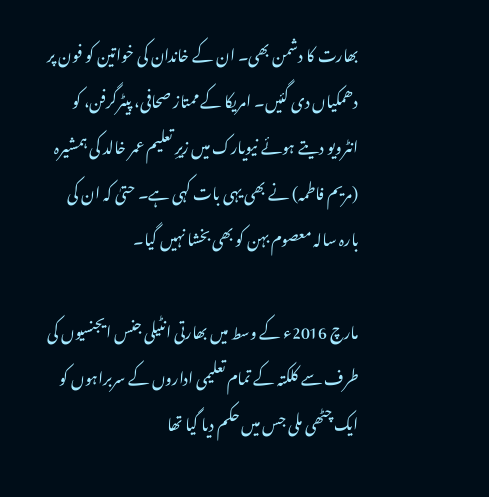بھارت کا دشمن بھی۔ ان کے خاندان کی خواتین کو فون پر دھمکیاں دی گئیں۔ امریکا کے ممتاز صحافی، پیٹرگرفن، کو انٹرویو دیتے ہوئے نیویارک میں زیرِ تعلیم عمر خالد کی ہمشیرہ (مریم فاطمہ) نے بھی یہی بات کہی ہے۔ حتیٰ کہ ان کی بارہ سالہ معصوم بہن کو بھی بخشا نہیں گیا۔

مارچ 2016ء کے وسط میں بھارتی انٹیلی جنس ایجنسیوں کی طرف سے کلکتہ کے تمام تعلیمی اداروں کے سربراہوں کو ایک چٹھی ملی جس میں حکم دیا گیا تھا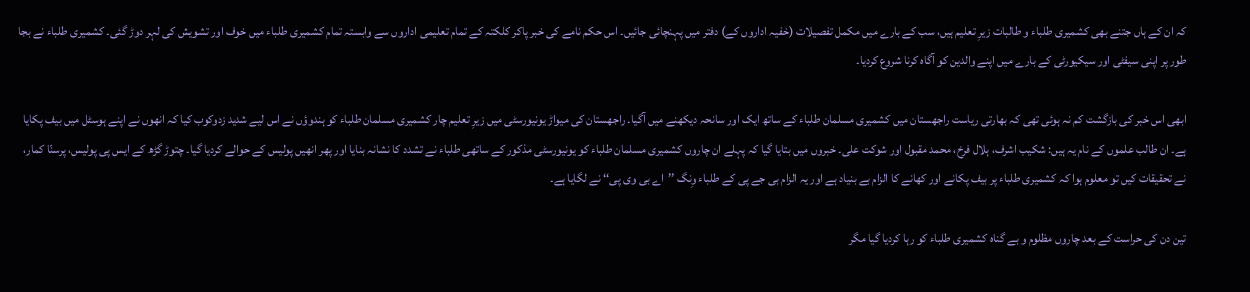کہ ان کے ہاں جتنے بھی کشمیری طلباء و طالبات زیرِ تعلیم ہیں، سب کے بارے میں مکمل تفصیلات (خفیہ اداروں کے) دفتر میں پہنچائی جائیں۔ اس حکم نامے کی خبر پاکر کلکتہ کے تمام تعلیمی اداروں سے وابستہ تمام کشمیری طلباء میں خوف اور تشویش کی لہر دوڑ گئی۔ کشمیری طلباء نے بجا طور پر اپنی سیفٹی اور سیکیورٹی کے بارے میں اپنے والدین کو آگاہ کرنا شروع کردیا۔

ابھی اس خبر کی بازگشت کم نہ ہوئی تھی کہ بھارتی ریاست راجھستان میں کشمیری مسلمان طلباء کے ساتھ ایک اور سانحہ دیکھنے میں آگیا۔ راجھستان کی میواڑ یونیورسٹی میں زیرِ تعلیم چار کشمیری مسلمان طلباء کو ہندوؤں نے اس لیے شدید زدوکوب کیا کہ انھوں نے اپنے ہوسٹل میں بیف پکایا ہے۔ ان طالب علموں کے نام یہ ہیں: شکیب اشرف، ہلال فرخ، محمد مقبول اور شوکت علی۔ خبروں میں بتایا گیا کہ پہلے ان چاروں کشمیری مسلمان طلباء کو یونیورسٹی مذکور کے ساتھی طلباء نے تشدد کا نشانہ بنایا اور پھر انھیں پولیس کے حوالے کردیا گیا۔ چتوڑ گڑھ کے ایس پی پولیس، پرسنّا کمار، نے تحقیقات کیں تو معلوم ہوا کہ کشمیری طلباء پر بیف پکانے اور کھانے کا الزام بے بنیاد ہے اور یہ الزام بی جے پی کے طلباء وِنگ ’’اے بی وی پی‘‘ نے لگایا ہے۔

تین دن کی حراست کے بعد چاروں مظلوم و بے گناہ کشمیری طلباء کو رہا کردیا گیا مگر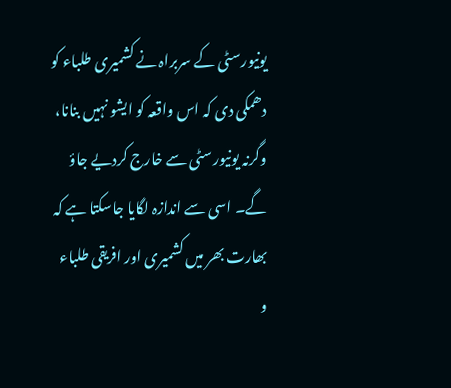یونیورسٹی کے سربراہ نے کشمیری طلباء کو دھمکی دی کہ اس واقعہ کو ایشو نہیں بنانا، وگرنہ یونیورسٹی سے خارج کردیے جاؤ گے۔ اسی سے اندازہ لگایا جاسکتا ہے کہ بھارت بھر میں کشمیری اور افریقی طلباء و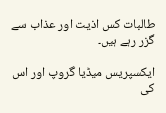طالبات کس اذیت اور عذاب سے گزر رہے ہیں۔

ایکسپریس میڈیا گروپ اور اس کی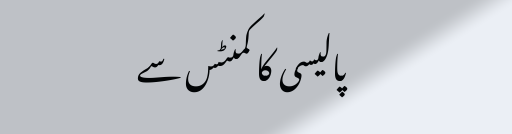پالیسی کا کمنٹس سے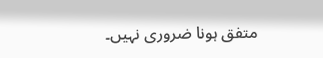متفق ہونا ضروری نہیں۔